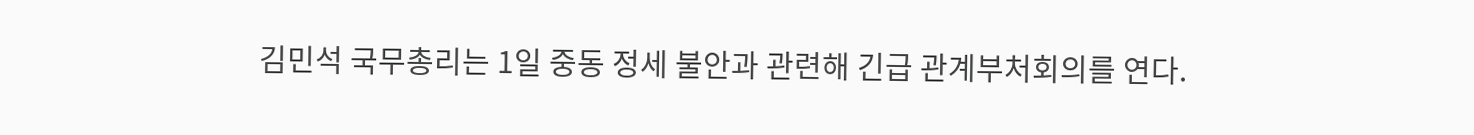김민석 국무총리는 1일 중동 정세 불안과 관련해 긴급 관계부처회의를 연다.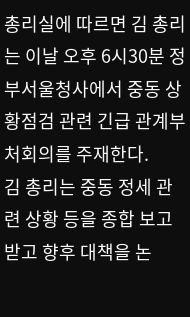총리실에 따르면 김 총리는 이날 오후 6시30분 정부서울청사에서 중동 상황점검 관련 긴급 관계부처회의를 주재한다.
김 총리는 중동 정세 관련 상황 등을 종합 보고받고 향후 대책을 논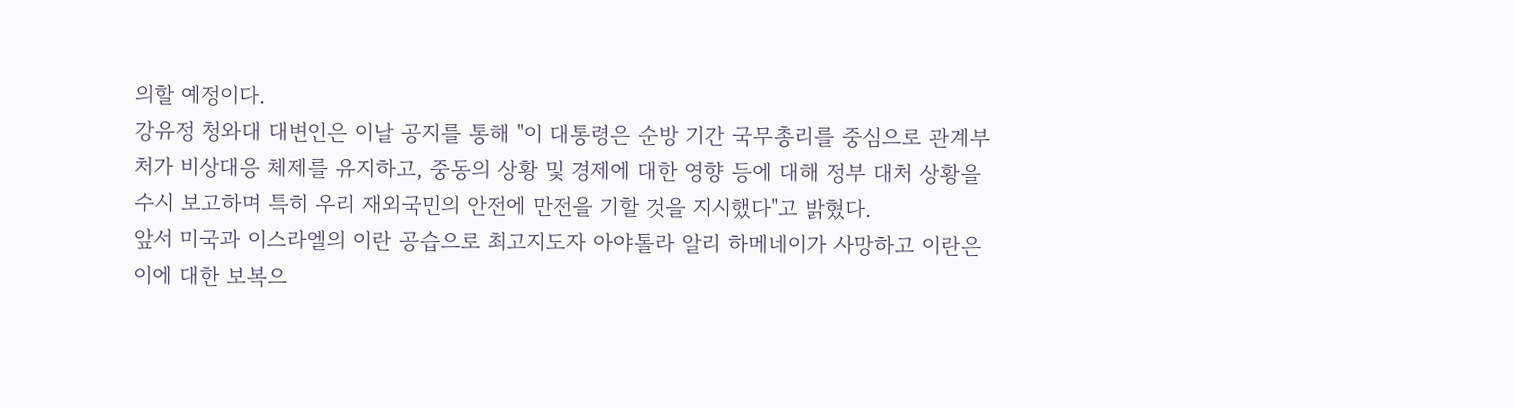의할 예정이다.
강유정 청와대 대변인은 이날 공지를 통해 "이 대통령은 순방 기간 국무총리를 중심으로 관계부처가 비상대응 체제를 유지하고, 중동의 상황 및 경제에 대한 영향 등에 대해 정부 대처 상황을 수시 보고하며 특히 우리 재외국민의 안전에 만전을 기할 것을 지시했다"고 밝혔다.
앞서 미국과 이스라엘의 이란 공습으로 최고지도자 아야톨라 알리 하메네이가 사망하고 이란은 이에 대한 보복으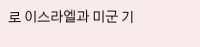로 이스라엘과 미군 기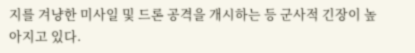지를 겨냥한 미사일 및 드론 공격을 개시하는 등 군사적 긴장이 높아지고 있다.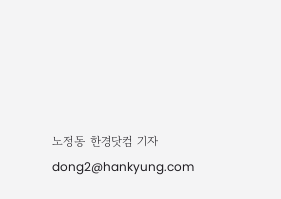노정동 한경닷컴 기자 dong2@hankyung.com